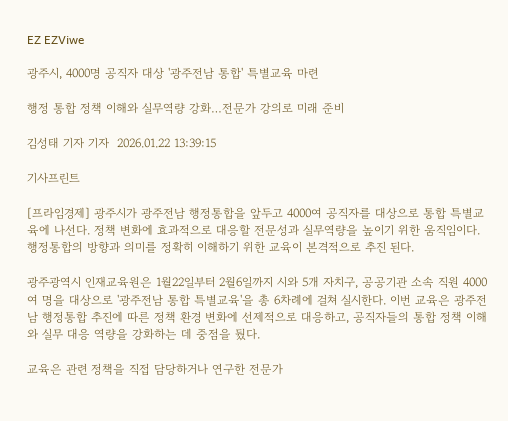EZ EZViwe

광주시, 4000명 공직자 대상 '광주전남 통합' 특별교육 마련

행정 통합 정책 이해와 실무역량 강화…전문가 강의로 미래 준비

김성태 기자 기자  2026.01.22 13:39:15

기사프린트

[프라임경제] 광주시가 광주전남 행정통합을 앞두고 4000여 공직자를 대상으로 통합 특별교육에 나선다. 정책 변화에 효과적으로 대응할 전문성과 실무역량을 높이기 위한 움직임이다. 행정통합의 방향과 의미를 정확히 이해하기 위한 교육이 본격적으로 추진 된다.

광주광역시 인재교육원은 1월22일부터 2월6일까지 시와 5개 자치구, 공공기관 소속 직원 4000여 명을 대상으로 '광주전남 통합 특별교육'을 총 6차례에 걸쳐 실시한다. 이번 교육은 광주전남 행정통합 추진에 따른 정책 환경 변화에 선제적으로 대응하고, 공직자들의 통합 정책 이해와 실무 대응 역량을 강화하는 데 중점을 뒀다.

교육은 관련 정책을 직접 담당하거나 연구한 전문가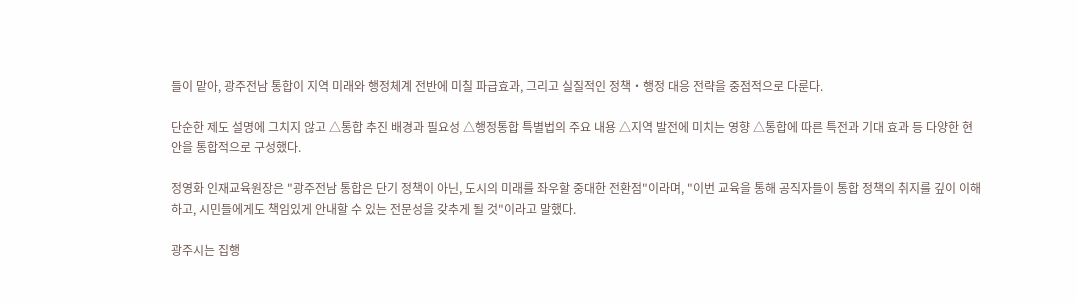들이 맡아, 광주전남 통합이 지역 미래와 행정체계 전반에 미칠 파급효과, 그리고 실질적인 정책‧행정 대응 전략을 중점적으로 다룬다.

단순한 제도 설명에 그치지 않고 △통합 추진 배경과 필요성 △행정통합 특별법의 주요 내용 △지역 발전에 미치는 영향 △통합에 따른 특전과 기대 효과 등 다양한 현안을 통합적으로 구성했다.

정영화 인재교육원장은 "광주전남 통합은 단기 정책이 아닌, 도시의 미래를 좌우할 중대한 전환점"이라며, "이번 교육을 통해 공직자들이 통합 정책의 취지를 깊이 이해하고, 시민들에게도 책임있게 안내할 수 있는 전문성을 갖추게 될 것"이라고 말했다.

광주시는 집행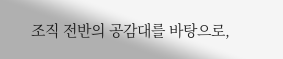조직 전반의 공감대를 바탕으로,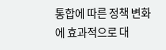통합에 따른 정책 변화에 효과적으로 대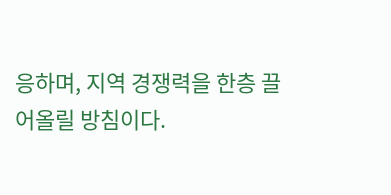응하며, 지역 경쟁력을 한층 끌어올릴 방침이다.